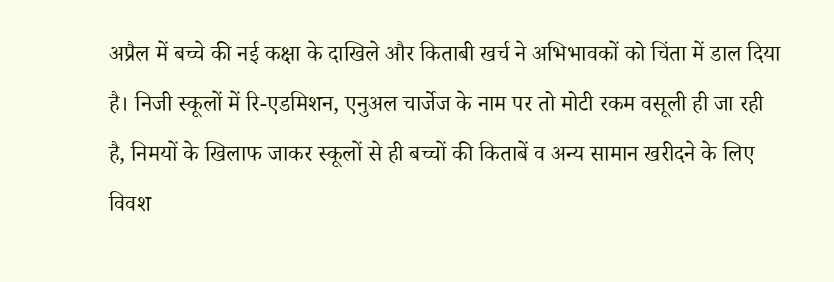अप्रैल में बच्चे की नई कक्षा के दाखिले और किताबी खर्च ने अभिभावकों को चिंता में डाल दिया है। निजी स्कूलों में रि-एडमिशन, एनुअल चार्जेज के नाम पर तो मोटी रकम वसूली ही जा रही है, निमयों के खिलाफ जाकर स्कूलों से ही बच्चों की किताबें व अन्य सामान खरीदने के लिए विवश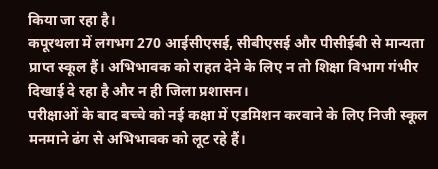किया जा रहा है।
कपूरथला में लगभग 270 आईसीएसई, सीबीएसई और पीसीईबी से मान्यता प्राप्त स्कूल हैं। अभिभावक को राहत देने के लिए न तो शिक्षा विभाग गंभीर दिखाई दे रहा है और न ही जिला प्रशासन।
परीक्षाओं के बाद बच्चे को नई कक्षा में एडमिशन करवाने के लिए निजी स्कूल मनमाने ढंग से अभिभावक को लूट रहे हैं।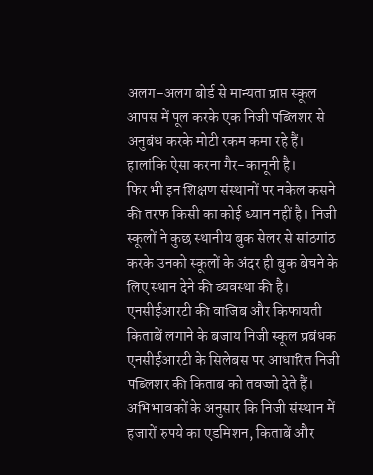अलग-अलग बोर्ड से मान्यता प्राप्त स्कूल आपस में पूल करके एक निजी पब्लिशर से अनुबंध करके मोटी रकम कमा रहे हैं। हालांकि ऐसा करना गैर-कानूनी है।
फिर भी इन शिक्षण संस्थानों पर नकेल कसने की तरफ किसी का कोई ध्यान नहीं है। निजी स्कूलों ने कुछ स्थानीय बुक सेलर से सांठगांठ करके उनको स्कूलों के अंदर ही बुक बेचने के लिए स्थान देने की व्यवस्था की है। एनसीईआरटी की वाजिब और किफायती किताबें लगाने के बजाय निजी स्कूल प्रबंधक एनसीईआरटी के सिलेबस पर आधारित निजी पब्लिशर की किताब को तवज्जो देते हैं।
अभिभावकों के अनुसार कि निजी संस्थान में हजारों रुपये का एडमिशन, किताबें और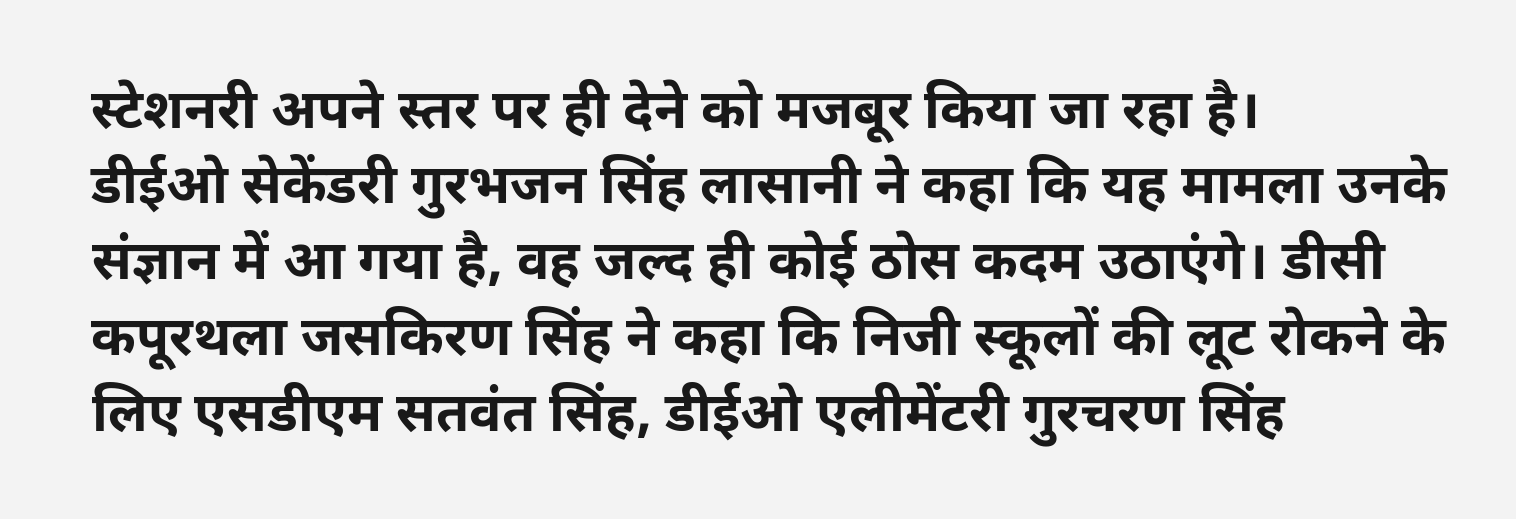स्टेशनरी अपने स्तर पर ही देने को मजबूर किया जा रहा है।
डीईओ सेकेंडरी गुरभजन सिंह लासानी ने कहा कि यह मामला उनके संज्ञान में आ गया है, वह जल्द ही कोई ठोस कदम उठाएंगे। डीसी कपूरथला जसकिरण सिंह ने कहा कि निजी स्कूलों की लूट रोकने के लिए एसडीएम सतवंत सिंह, डीईओ एलीमेंटरी गुरचरण सिंह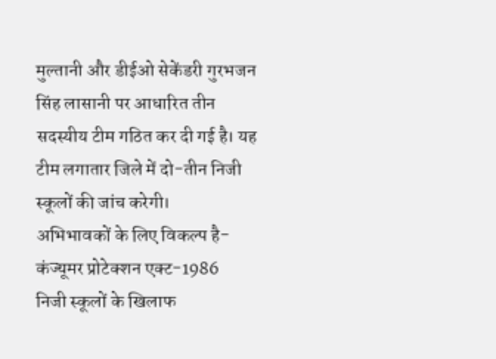मुल्तानी और डीईओ सेकेंडरी गुरभजन सिंह लासानी पर आधारित तीन सदस्यीय टीम गठित कर दी गई है। यह टीम लगातार जिले में दो-तीन निजी स्कूलों की जांच करेगी।
अभिभावकों के लिए विकल्प है- कंज्यूमर प्रोटेक्शन एक्ट-1986
निजी स्कूलों के खिलाफ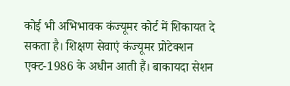कोई भी अभिभावक कंज्यूमर कोर्ट में शिकायत दे सकता है। शिक्षण सेवाएं कंज्यूमर प्रोटेक्शन एक्ट-1986 के अधीन आती हैं। बाकायदा सेशन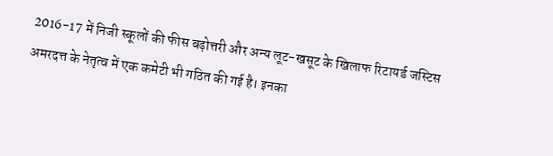2016-17 में निजी स्कूलों की फीस बढ़ोत्तरी और अन्य लूट-खसूट के खिलाफ रिटायर्ड जस्टिस अमरदत्त के नेतृत्व में एक कमेटी भी गठित की गई है। इनका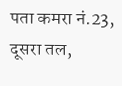पता कमरा नं.23, दूसरा तल,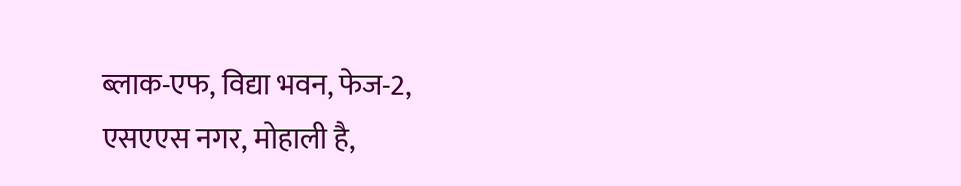ब्लाक-एफ, विद्या भवन, फेज-2, एसएएस नगर, मोहाली है,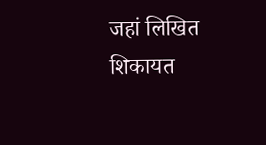जहां लिखित शिकायत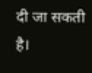दी जा सकती है।